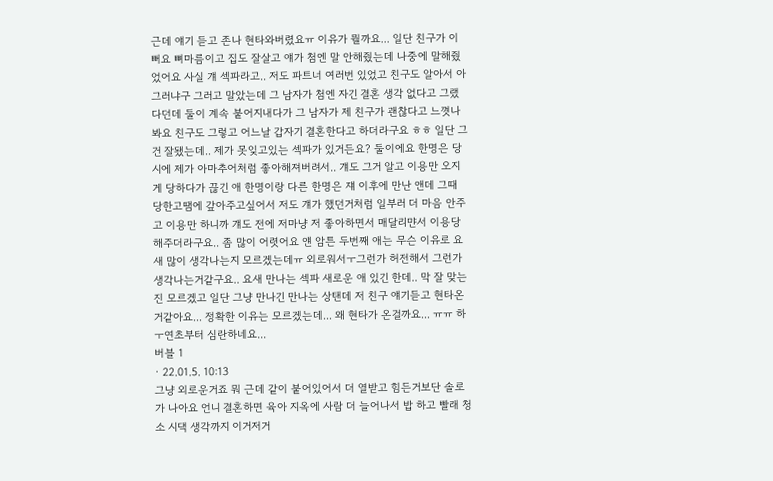근데 얘기 듣고 존나 현타와버렸요ㅠ 이유가 뭘까요... 일단 친구가 이뻐요 뼈마름이고 집도 잘살고 얘가 첨엔 말 안해줬는데 나중에 말해줬었어요 사실 걔 섹파라고.. 저도 파트너 여러번 있었고 친구도 알아서 아 그러냐구 그러고 말았는데 그 남자가 첨엔 자긴 결혼 생각 없다고 그랬다던데 둘이 계속 붙어지내다가 그 남자가 제 친구가 괜찮다고 느꼇나봐요 친구도 그렇고 어느날 갑자기 결혼한다고 하더라구요 ㅎㅎ 일단 그건 잘됐는데.. 제가 못잊고있는 섹파가 있거든요? 둘이에요 한명은 당시에 제가 아마추어처럼 좋아해져버려서.. 걔도 그거 알고 이용만 오지게 당하다가 끊긴 애 한명이랑 다른 한명은 쟤 이후에 만난 앤데 그때 당한고땜에 갚아주고싶어서 저도 걔가 했던거처럼 일부러 더 마음 안주고 이용만 하니까 걔도 전에 저마냥 저 좋아하면서 매달리먄서 이용당해주더라구요.. 좀 많이 어렷어요 얜 암튼 두번째 애는 무슨 이유로 요새 많이 생각나는지 모르겠는데ㅠ 외로워서ㅜ그런가 허전해서 그런가 생각나는거같구요.. 요새 만나는 섹파 새로운 애 있긴 한데.. 막 잘 맞는진 모르겠고 일단 그냥 만나긴 만나는 상탠데 저 친구 얘기듣고 현타온거같아요... 정확한 이유는 모르겠는데... 왜 현타가 온걸까요... ㅠㅠ 하ㅜ연초부터 심란하네요...
버블 1
· 22.01.5. 10:13
그냥 외로운거죠 뭐 근데 같이 붙어있어서 더 열받고 힘든거보단 솔로가 나아요 언니 결혼하면 육아 지옥에 사람 더 늘어나서 밥 하고 빨래 청소 시댁 생각까지 이거저거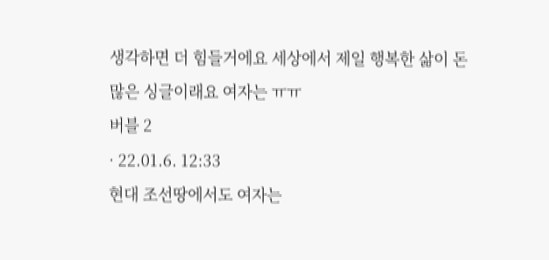생각하면 더 힘들거에요 세상에서 제일 행복한 삶이 돈 많은 싱글이래요 여자는 ㅠㅠ
버블 2
· 22.01.6. 12:33
현대 조선땅에서도 여자는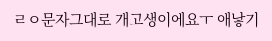ㄹㅇ문자그대로 개고생이에요ㅜ 애낳기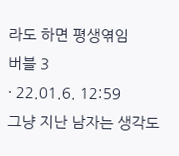라도 하면 평생엮임
버블 3
· 22.01.6. 12:59
그냥 지난 남자는 생각도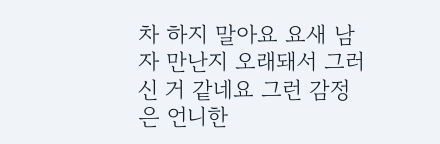차 하지 말아요 요새 남자 만난지 오래돼서 그러신 거 같네요 그런 감정은 언니한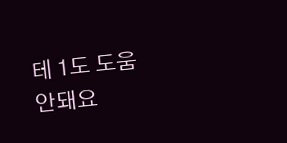테 1도 도움 안돼요